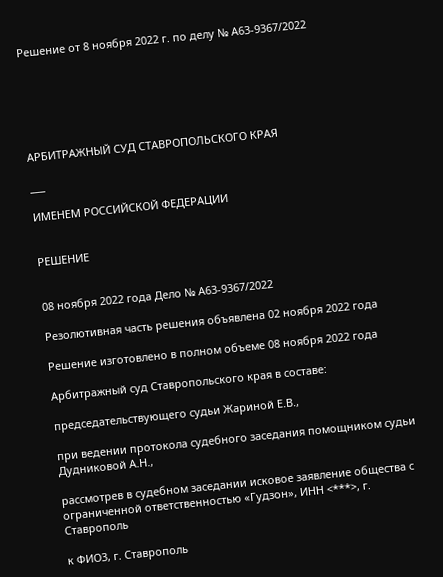Решение от 8 ноября 2022 г. по делу № А63-9367/2022






АРБИТРАЖНЫЙ СУД СТАВРОПОЛЬСКОГО КРАЯ

___

ИМЕНЕМ РОССИЙСКОЙ ФЕДЕРАЦИИ


РЕШЕНИЕ


08 ноября 2022 года Дело № А63-9367/2022

Резолютивная часть решения объявлена 02 ноября 2022 года

Решение изготовлено в полном объеме 08 ноября 2022 года

Арбитражный суд Ставропольского края в составе:

председательствующего судьи Жариной Е.В.,

при ведении протокола судебного заседания помощником судьи Дудниковой А.Н.,

рассмотрев в судебном заседании исковое заявление общества с ограниченной ответственностью «Гудзон», ИНН <***>, г. Ставрополь

к ФИО3, г. Ставрополь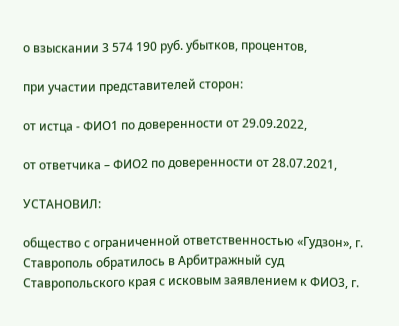о взыскании 3 574 190 руб. убытков, процентов,

при участии представителей сторон:

от истца - ФИО1 по доверенности от 29.09.2022,

от ответчика – ФИО2 по доверенности от 28.07.2021,

УСТАНОВИЛ:

общество с ограниченной ответственностью «Гудзон», г. Ставрополь обратилось в Арбитражный суд Ставропольского края с исковым заявлением к ФИО3, г.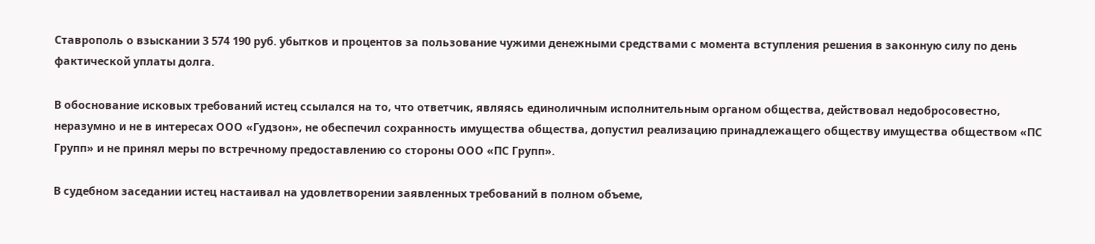Ставрополь о взыскании 3 574 190 руб. убытков и процентов за пользование чужими денежными средствами с момента вступления решения в законную силу по день фактической уплаты долга.

В обоснование исковых требований истец ссылался на то, что ответчик, являясь единоличным исполнительным органом общества, действовал недобросовестно, неразумно и не в интересах ООО «Гудзон», не обеспечил сохранность имущества общества, допустил реализацию принадлежащего обществу имущества обществом «ПС Групп» и не принял меры по встречному предоставлению со стороны ООО «ПС Групп».

В судебном заседании истец настаивал на удовлетворении заявленных требований в полном объеме,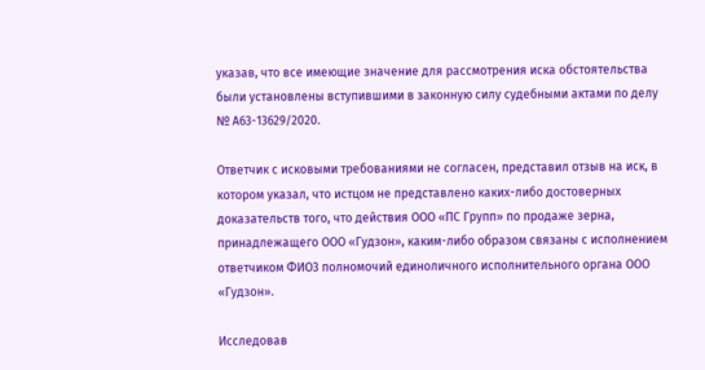указав, что все имеющие значение для рассмотрения иска обстоятельства были установлены вступившими в законную силу судебными актами по делу № А63-13629/2020.

Ответчик с исковыми требованиями не согласен, представил отзыв на иск, в котором указал, что истцом не представлено каких-либо достоверных доказательств того, что действия ООО «ПС Групп» по продаже зерна, принадлежащего ООО «Гудзон», каким-либо образом связаны с исполнением ответчиком ФИО3 полномочий единоличного исполнительного органа ООО «Гудзон».

Исследовав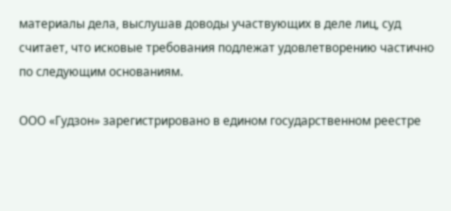материалы дела, выслушав доводы участвующих в деле лиц, суд считает, что исковые требования подлежат удовлетворению частично по следующим основаниям.

ООО «Гудзон» зарегистрировано в едином государственном реестре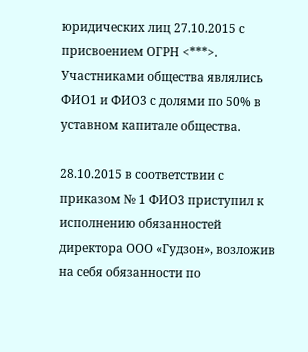юридических лиц 27.10.2015 с присвоением ОГРН <***>. Участниками общества являлись ФИО1 и ФИО3 с долями по 50% в уставном капитале общества.

28.10.2015 в соответствии с приказом № 1 ФИО3 приступил к исполнению обязанностей директора ООО «Гудзон», возложив на себя обязанности по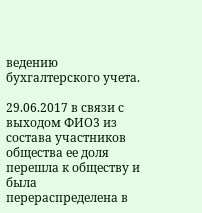ведению бухгалтерского учета.

29.06.2017 в связи с выходом ФИО3 из состава участников общества ее доля перешла к обществу и была перераспределена в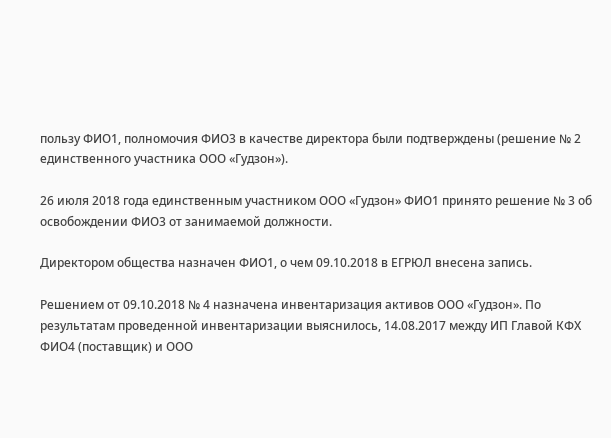пользу ФИО1, полномочия ФИО3 в качестве директора были подтверждены (решение № 2 единственного участника ООО «Гудзон»).

26 июля 2018 года единственным участником ООО «Гудзон» ФИО1 принято решение № 3 об освобождении ФИО3 от занимаемой должности.

Директором общества назначен ФИО1, о чем 09.10.2018 в ЕГРЮЛ внесена запись.

Решением от 09.10.2018 № 4 назначена инвентаризация активов ООО «Гудзон». По результатам проведенной инвентаризации выяснилось, 14.08.2017 между ИП Главой КФХ ФИО4 (поставщик) и ООО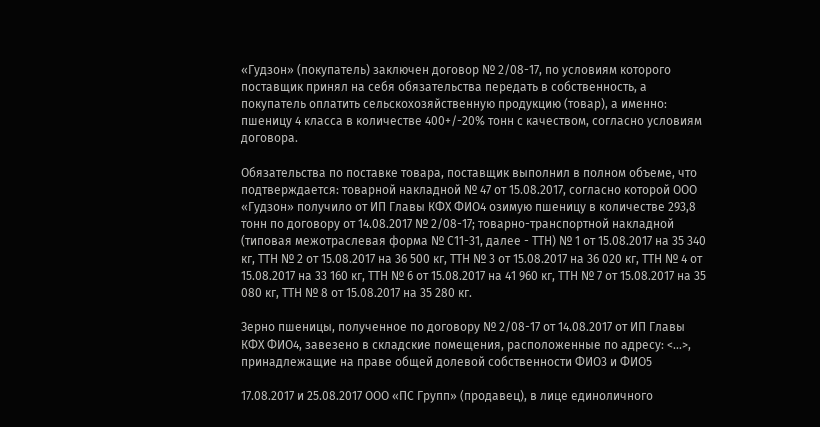«Гудзон» (покупатель) заключен договор № 2/08-17, по условиям которого поставщик принял на себя обязательства передать в собственность, а покупатель оплатить сельскохозяйственную продукцию (товар), а именно: пшеницу 4 класса в количестве 400+/-20% тонн с качеством, согласно условиям договора.

Обязательства по поставке товара, поставщик выполнил в полном объеме, что подтверждается: товарной накладной № 47 от 15.08.2017, согласно которой ООО «Гудзон» получило от ИП Главы КФХ ФИО4 озимую пшеницу в количестве 293,8 тонн по договору от 14.08.2017 № 2/08-17; товарно-транспортной накладной (типовая межотраслевая форма № С11-31, далее - ТТН) № 1 от 15.08.2017 на 35 340 кг, ТТН № 2 от 15.08.2017 на 36 500 кг, ТТН № 3 от 15.08.2017 на 36 020 кг, ТТН № 4 от 15.08.2017 на 33 160 кг, ТТН № 6 от 15.08.2017 на 41 960 кг, ТТН № 7 от 15.08.2017 на 35 080 кг, ТТН № 8 от 15.08.2017 на 35 280 кг.

Зерно пшеницы, полученное по договору № 2/08-17 от 14.08.2017 от ИП Главы КФХ ФИО4, завезено в складские помещения, расположенные по адресу: <...>, принадлежащие на праве общей долевой собственности ФИО3 и ФИО5

17.08.2017 и 25.08.2017 ООО «ПС Групп» (продавец), в лице единоличного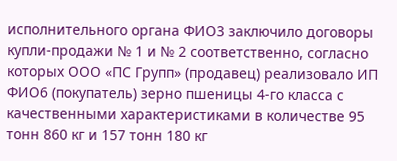исполнительного органа ФИО3 заключило договоры купли-продажи № 1 и № 2 соответственно, согласно которых ООО «ПС Групп» (продавец) реализовало ИП ФИО6 (покупатель) зерно пшеницы 4-го класса с качественными характеристиками в количестве 95 тонн 860 кг и 157 тонн 180 кг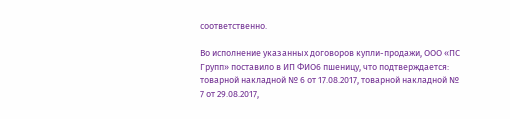соответственно.

Во исполнение указанных договоров купли-продажи, ООО «ПС Групп» поставило в ИП ФИО6 пшеницу, что подтверждается: товарной накладной № 6 от 17.08.2017, товарной накладной № 7 от 29.08.2017,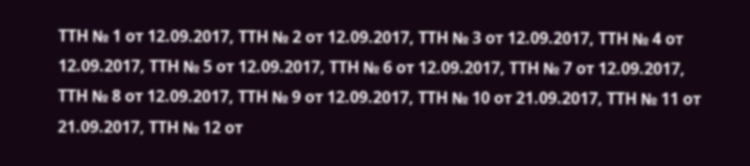ТТН № 1 от 12.09.2017, ТТН № 2 от 12.09.2017, ТТН № 3 от 12.09.2017, ТТН № 4 от 12.09.2017, ТТН № 5 от 12.09.2017, ТТН № 6 от 12.09.2017, ТТН № 7 от 12.09.2017, ТТН № 8 от 12.09.2017, ТТН № 9 от 12.09.2017, ТТН № 10 от 21.09.2017, ТТН № 11 от 21.09.2017, ТТН № 12 от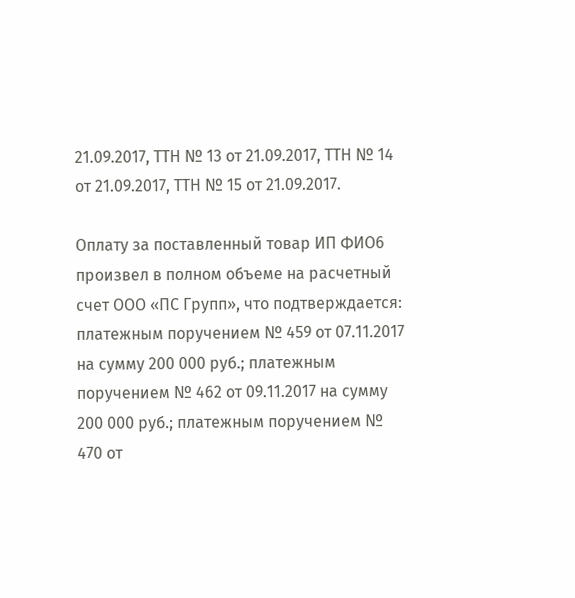21.09.2017, ТТН № 13 от 21.09.2017, ТТН № 14 от 21.09.2017, ТТН № 15 от 21.09.2017.

Оплату за поставленный товар ИП ФИО6 произвел в полном объеме на расчетный счет ООО «ПС Групп», что подтверждается: платежным поручением № 459 от 07.11.2017 на сумму 200 000 руб.; платежным поручением № 462 от 09.11.2017 на сумму 200 000 руб.; платежным поручением № 470 от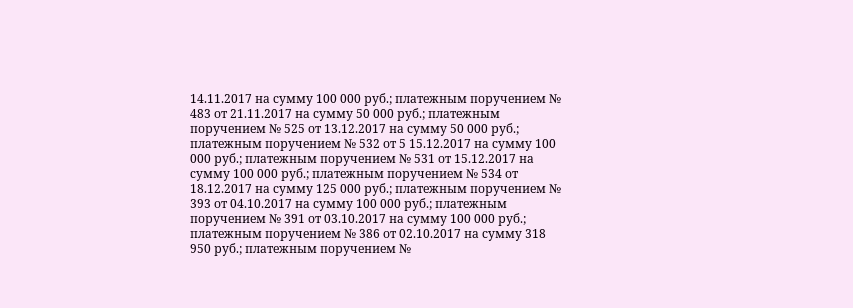14.11.2017 на сумму 100 000 руб.; платежным поручением № 483 от 21.11.2017 на сумму 50 000 руб.; платежным поручением № 525 от 13.12.2017 на сумму 50 000 руб.; платежным поручением № 532 от 5 15.12.2017 на сумму 100 000 руб.; платежным поручением № 531 от 15.12.2017 на сумму 100 000 руб.; платежным поручением № 534 от 18.12.2017 на сумму 125 000 руб.; платежным поручением № 393 от 04.10.2017 на сумму 100 000 руб.; платежным поручением № 391 от 03.10.2017 на сумму 100 000 руб.; платежным поручением № 386 от 02.10.2017 на сумму 318 950 руб.; платежным поручением №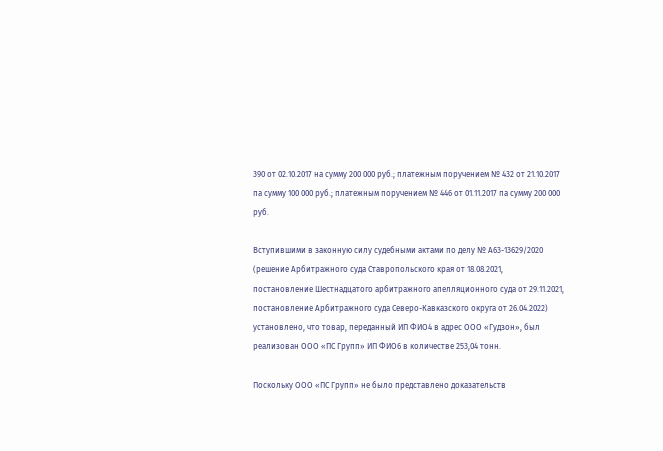390 от 02.10.2017 на сумму 200 000 руб.; платежным поручением № 432 от 21.10.2017 па сумму 100 000 руб.; платежным поручением № 446 от 01.11.2017 па сумму 200 000 руб.

Вступившими в законную силу судебными актами по делу № А63-13629/2020 (решение Арбитражного суда Ставропольского края от 18.08.2021, постановление Шестнадцатого арбитражного апелляционного суда от 29.11.2021, постановление Арбитражного суда Северо-Кавказского округа от 26.04.2022) установлено, что товар, переданный ИП ФИО4 в адрес ООО «Гудзон», был реализован ООО «ПС Групп» ИП ФИО6 в количестве 253,04 тонн.

Поскольку ООО «ПС Групп» не было представлено доказательств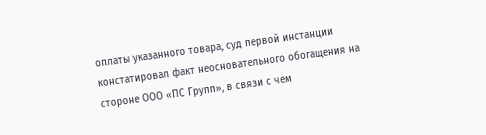оплаты указанного товара, суд первой инстанции констатировал факт неосновательного обогащения на стороне ООО «ПС Групп», в связи с чем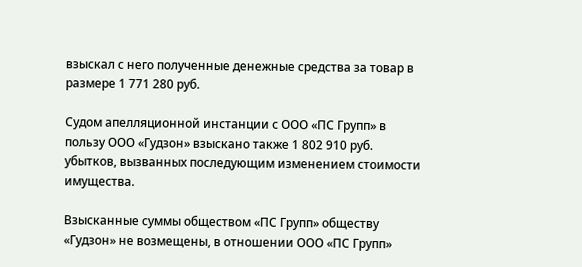взыскал с него полученные денежные средства за товар в размере 1 771 280 руб.

Судом апелляционной инстанции с ООО «ПС Групп» в пользу ООО «Гудзон» взыскано также 1 802 910 руб. убытков, вызванных последующим изменением стоимости имущества.

Взысканные суммы обществом «ПС Групп» обществу «Гудзон» не возмещены, в отношении ООО «ПС Групп»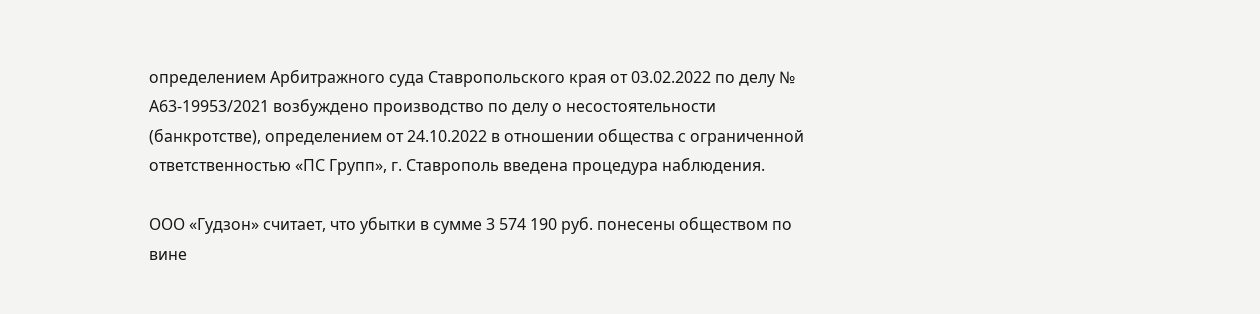определением Арбитражного суда Ставропольского края от 03.02.2022 по делу № А63-19953/2021 возбуждено производство по делу о несостоятельности (банкротстве), определением от 24.10.2022 в отношении общества с ограниченной ответственностью «ПС Групп», г. Ставрополь введена процедура наблюдения.

ООО «Гудзон» считает, что убытки в сумме 3 574 190 руб. понесены обществом по вине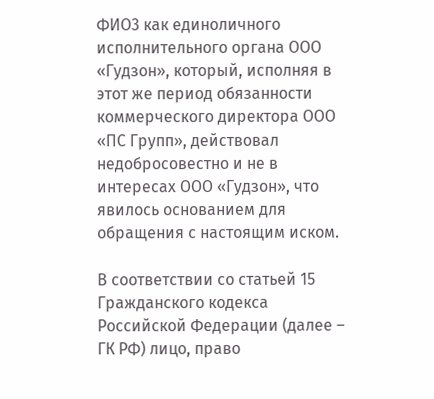ФИО3 как единоличного исполнительного органа ООО «Гудзон», который, исполняя в этот же период обязанности коммерческого директора ООО «ПС Групп», действовал недобросовестно и не в интересах ООО «Гудзон», что явилось основанием для обращения с настоящим иском.

В соответствии со статьей 15 Гражданского кодекса Российской Федерации (далее – ГК РФ) лицо, право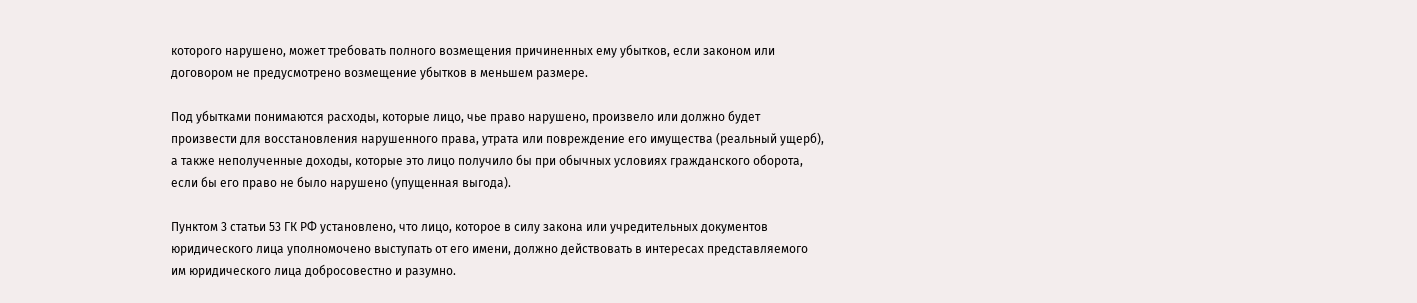которого нарушено, может требовать полного возмещения причиненных ему убытков, если законом или договором не предусмотрено возмещение убытков в меньшем размере.

Под убытками понимаются расходы, которые лицо, чье право нарушено, произвело или должно будет произвести для восстановления нарушенного права, утрата или повреждение его имущества (реальный ущерб), а также неполученные доходы, которые это лицо получило бы при обычных условиях гражданского оборота, если бы его право не было нарушено (упущенная выгода).

Пунктом 3 статьи 53 ГК РФ установлено, что лицо, которое в силу закона или учредительных документов юридического лица уполномочено выступать от его имени, должно действовать в интересах представляемого им юридического лица добросовестно и разумно.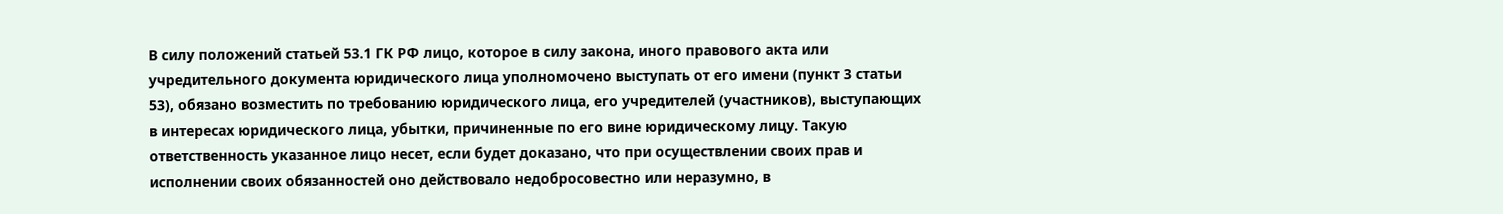В силу положений статьей 53.1 ГК РФ лицо, которое в силу закона, иного правового акта или учредительного документа юридического лица уполномочено выступать от его имени (пункт 3 статьи 53), обязано возместить по требованию юридического лица, его учредителей (участников), выступающих в интересах юридического лица, убытки, причиненные по его вине юридическому лицу. Такую ответственность указанное лицо несет, если будет доказано, что при осуществлении своих прав и исполнении своих обязанностей оно действовало недобросовестно или неразумно, в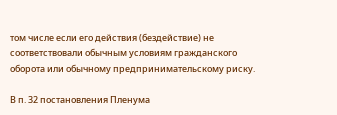том числе если его действия (бездействие) не соответствовали обычным условиям гражданского оборота или обычному предпринимательскому риску.

В п. 32 постановления Пленума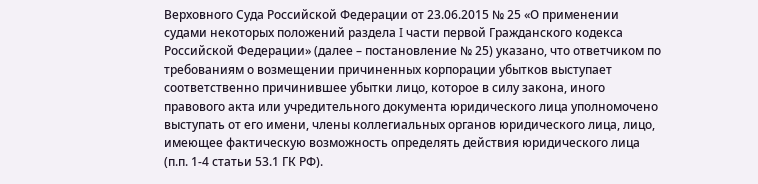Верховного Суда Российской Федерации от 23.06.2015 № 25 «О применении судами некоторых положений раздела Ι части первой Гражданского кодекса Российской Федерации» (далее – постановление № 25) указано, что ответчиком по требованиям о возмещении причиненных корпорации убытков выступает соответственно причинившее убытки лицо, которое в силу закона, иного правового акта или учредительного документа юридического лица уполномочено выступать от его имени, члены коллегиальных органов юридического лица, лицо, имеющее фактическую возможность определять действия юридического лица (п.п. 1-4 статьи 53.1 ГК РФ).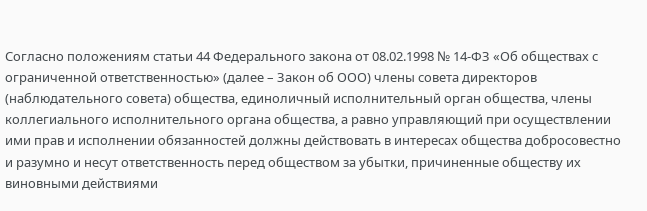Согласно положениям статьи 44 Федерального закона от 08.02.1998 № 14-ФЗ «Об обществах с ограниченной ответственностью» (далее – Закон об ООО) члены совета директоров (наблюдательного совета) общества, единоличный исполнительный орган общества, члены коллегиального исполнительного органа общества, а равно управляющий при осуществлении ими прав и исполнении обязанностей должны действовать в интересах общества добросовестно и разумно и несут ответственность перед обществом за убытки, причиненные обществу их виновными действиями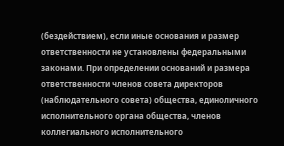(бездействием), если иные основания и размер ответственности не установлены федеральными законами. При определении оснований и размера ответственности членов совета директоров (наблюдательного совета) общества, единоличного исполнительного органа общества, членов коллегиального исполнительного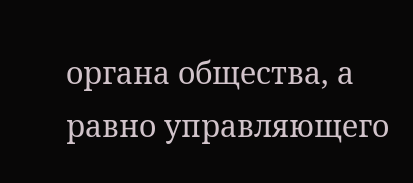органа общества, а равно управляющего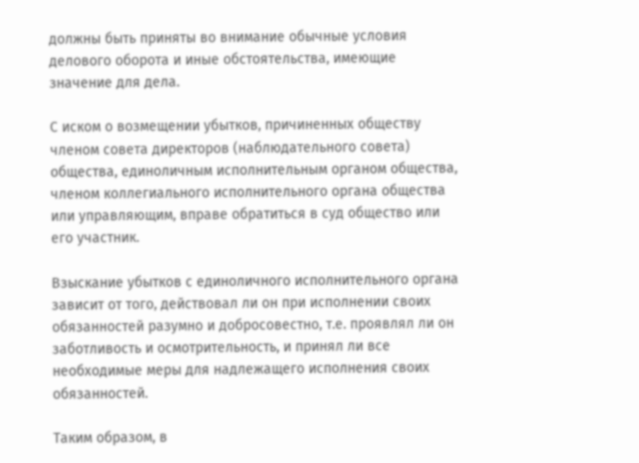должны быть приняты во внимание обычные условия делового оборота и иные обстоятельства, имеющие значение для дела.

С иском о возмещении убытков, причиненных обществу членом совета директоров (наблюдательного совета) общества, единоличным исполнительным органом общества, членом коллегиального исполнительного органа общества или управляющим, вправе обратиться в суд общество или его участник.

Взыскание убытков с единоличного исполнительного органа зависит от того, действовал ли он при исполнении своих обязанностей разумно и добросовестно, т.е. проявлял ли он заботливость и осмотрительность, и принял ли все необходимые меры для надлежащего исполнения своих обязанностей.

Таким образом, в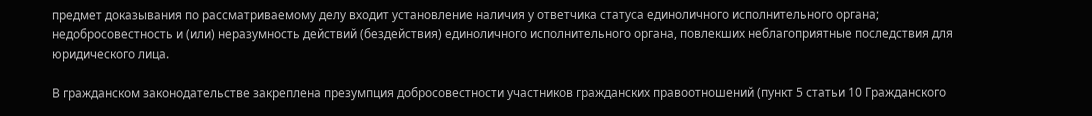предмет доказывания по рассматриваемому делу входит установление наличия у ответчика статуса единоличного исполнительного органа; недобросовестность и (или) неразумность действий (бездействия) единоличного исполнительного органа, повлекших неблагоприятные последствия для юридического лица.

В гражданском законодательстве закреплена презумпция добросовестности участников гражданских правоотношений (пункт 5 статьи 10 Гражданского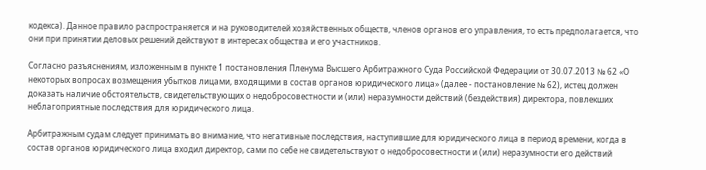кодекса). Данное правило распространяется и на руководителей хозяйственных обществ, членов органов его управления, то есть предполагается, что они при принятии деловых решений действуют в интересах общества и его участников.

Согласно разъяснениям, изложенным в пункте 1 постановления Пленума Высшего Арбитражного Суда Российской Федерации от 30.07.2013 № 62 «О некоторых вопросах возмещения убытков лицами, входящими в состав органов юридического лица» (далее - постановление № 62), истец должен доказать наличие обстоятельств, свидетельствующих о недобросовестности и (или) неразумности действий (бездействия) директора, повлекших неблагоприятные последствия для юридического лица.

Арбитражным судам следует принимать во внимание, что негативные последствия, наступившие для юридического лица в период времени, когда в состав органов юридического лица входил директор, сами по себе не свидетельствуют о недобросовестности и (или) неразумности его действий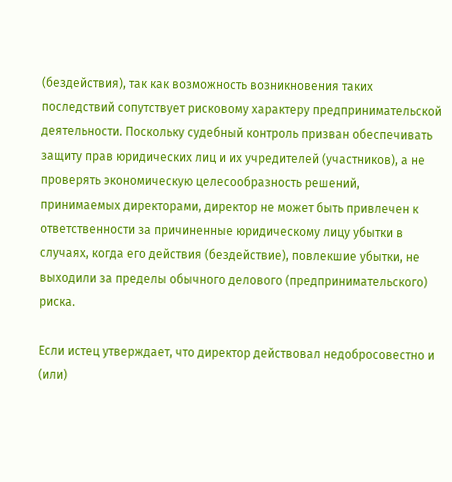(бездействия), так как возможность возникновения таких последствий сопутствует рисковому характеру предпринимательской деятельности. Поскольку судебный контроль призван обеспечивать защиту прав юридических лиц и их учредителей (участников), а не проверять экономическую целесообразность решений, принимаемых директорами, директор не может быть привлечен к ответственности за причиненные юридическому лицу убытки в случаях, когда его действия (бездействие), повлекшие убытки, не выходили за пределы обычного делового (предпринимательского) риска.

Если истец утверждает, что директор действовал недобросовестно и (или)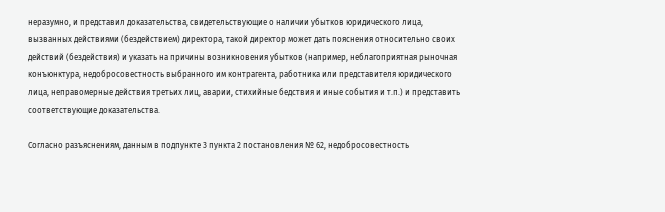неразумно, и представил доказательства, свидетельствующие о наличии убытков юридического лица, вызванных действиями (бездействием) директора, такой директор может дать пояснения относительно своих действий (бездействия) и указать на причины возникновения убытков (например, неблагоприятная рыночная конъюнктура, недобросовестность выбранного им контрагента, работника или представителя юридического лица, неправомерные действия третьих лиц, аварии, стихийные бедствия и иные события и т.п.) и представить соответствующие доказательства.

Согласно разъяснениям, данным в подпункте 3 пункта 2 постановления № 62, недобросовестность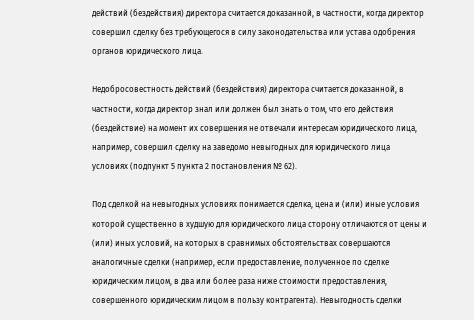действий (бездействия) директора считается доказанной, в частности, когда директор совершил сделку без требующегося в силу законодательства или устава одобрения органов юридического лица.

Недобросовестность действий (бездействия) директора считается доказанной, в частности, когда директор знал или должен был знать о том, что его действия (бездействие) на момент их совершения не отвечали интересам юридического лица, например, совершил сделку на заведомо невыгодных для юридического лица условиях (подпункт 5 пункта 2 постановления № 62).

Под сделкой на невыгодных условиях понимается сделка, цена и (или) иные условия которой существенно в худшую для юридического лица сторону отличаются от цены и (или) иных условий, на которых в сравнимых обстоятельствах совершаются аналогичные сделки (например, если предоставление, полученное по сделке юридическим лицом, в два или более раза ниже стоимости предоставления, совершенного юридическим лицом в пользу контрагента). Невыгодность сделки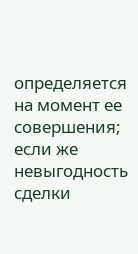определяется на момент ее совершения; если же невыгодность сделки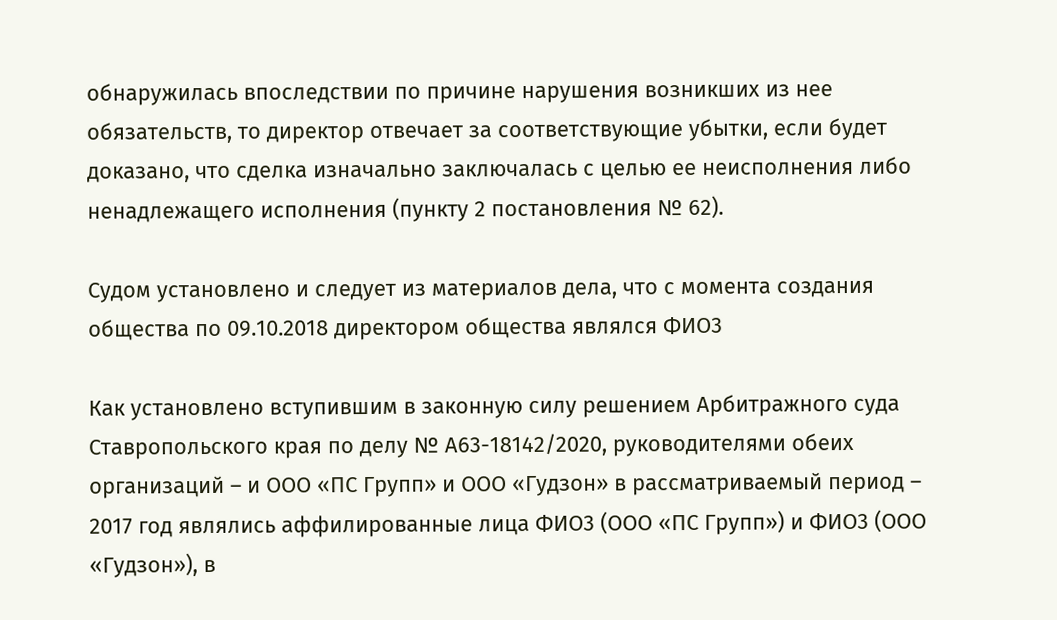обнаружилась впоследствии по причине нарушения возникших из нее обязательств, то директор отвечает за соответствующие убытки, если будет доказано, что сделка изначально заключалась с целью ее неисполнения либо ненадлежащего исполнения (пункту 2 постановления № 62).

Судом установлено и следует из материалов дела, что с момента создания общества по 09.10.2018 директором общества являлся ФИО3

Как установлено вступившим в законную силу решением Арбитражного суда Ставропольского края по делу № А63-18142/2020, руководителями обеих организаций – и ООО «ПС Групп» и ООО «Гудзон» в рассматриваемый период – 2017 год являлись аффилированные лица ФИО3 (ООО «ПС Групп») и ФИО3 (ООО «Гудзон»), в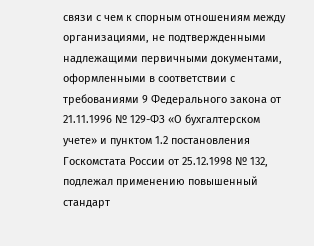связи с чем к спорным отношениям между организациями, не подтвержденными надлежащими первичными документами, оформленными в соответствии с требованиями 9 Федерального закона от 21.11.1996 № 129-ФЗ «О бухгалтерском учете» и пунктом 1.2 постановления Госкомстата России от 25.12.1998 № 132, подлежал применению повышенный стандарт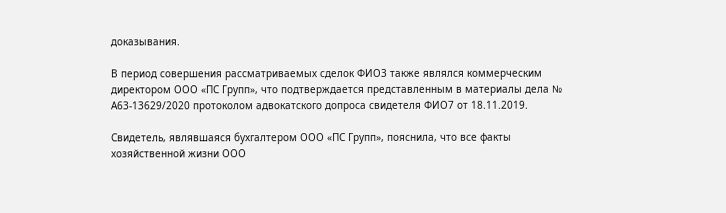доказывания.

В период совершения рассматриваемых сделок ФИО3 также являлся коммерческим директором ООО «ПС Групп», что подтверждается представленным в материалы дела № А63-13629/2020 протоколом адвокатского допроса свидетеля ФИО7 от 18.11.2019.

Свидетель, являвшаяся бухгалтером ООО «ПС Групп», пояснила, что все факты хозяйственной жизни ООО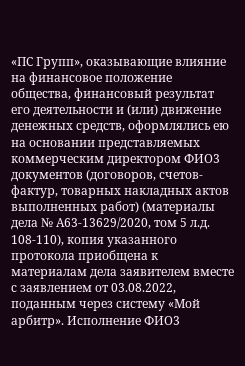«ПС Групп», оказывающие влияние на финансовое положение общества, финансовый результат его деятельности и (или) движение денежных средств, оформлялись ею на основании представляемых коммерческим директором ФИО3 документов (договоров, счетов-фактур, товарных накладных актов выполненных работ) (материалы дела № А63-13629/2020, том 5 л.д. 108-110), копия указанного протокола приобщена к материалам дела заявителем вместе с заявлением от 03.08.2022, поданным через систему «Мой арбитр». Исполнение ФИО3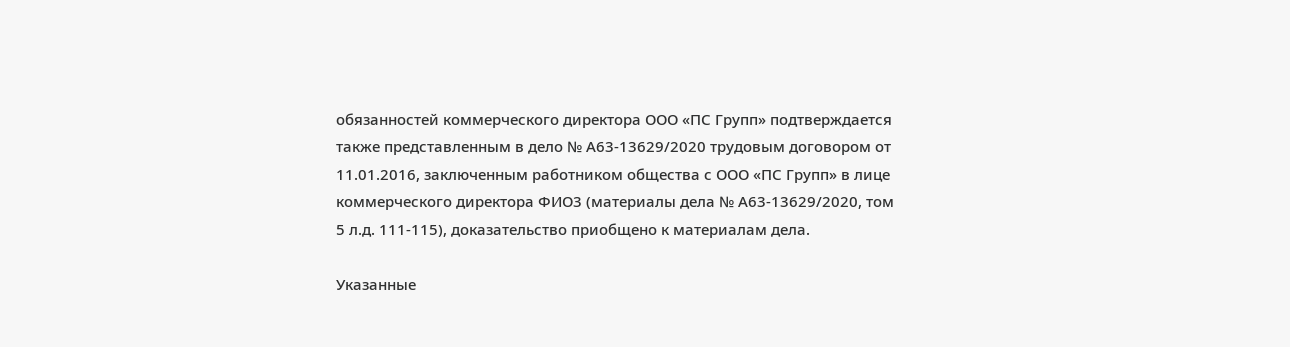обязанностей коммерческого директора ООО «ПС Групп» подтверждается также представленным в дело № А63-13629/2020 трудовым договором от 11.01.2016, заключенным работником общества с ООО «ПС Групп» в лице коммерческого директора ФИО3 (материалы дела № А63-13629/2020, том 5 л.д. 111-115), доказательство приобщено к материалам дела.

Указанные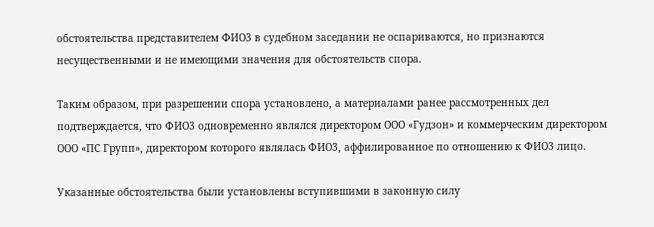обстоятельства представителем ФИО3 в судебном заседании не оспариваются, но признаются несущественными и не имеющими значения для обстоятельств спора.

Таким образом, при разрешении спора установлено, а материалами ранее рассмотренных дел подтверждается, что ФИО3 одновременно являлся директором ООО «Гудзон» и коммерческим директором ООО «ПС Групп», директором которого являлась ФИО3, аффилированное по отношению к ФИО3 лицо.

Указанные обстоятельства были установлены вступившими в законную силу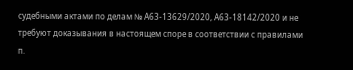судебными актами по делам № А63-13629/2020, А63-18142/2020 и не требуют доказывания в настоящем споре в соответствии с правилами п.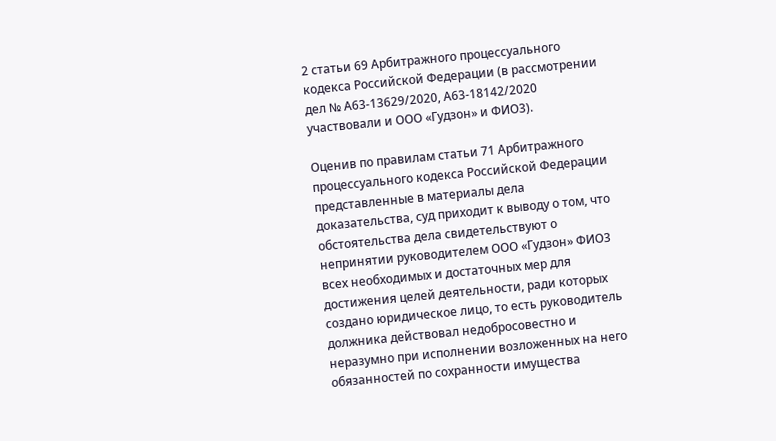2 статьи 69 Арбитражного процессуального кодекса Российской Федерации (в рассмотрении дел № А63-13629/2020, А63-18142/2020 участвовали и ООО «Гудзон» и ФИО3).

Оценив по правилам статьи 71 Арбитражного процессуального кодекса Российской Федерации представленные в материалы дела доказательства, суд приходит к выводу о том, что обстоятельства дела свидетельствуют о непринятии руководителем ООО «Гудзон» ФИО3 всех необходимых и достаточных мер для достижения целей деятельности, ради которых создано юридическое лицо, то есть руководитель должника действовал недобросовестно и неразумно при исполнении возложенных на него обязанностей по сохранности имущества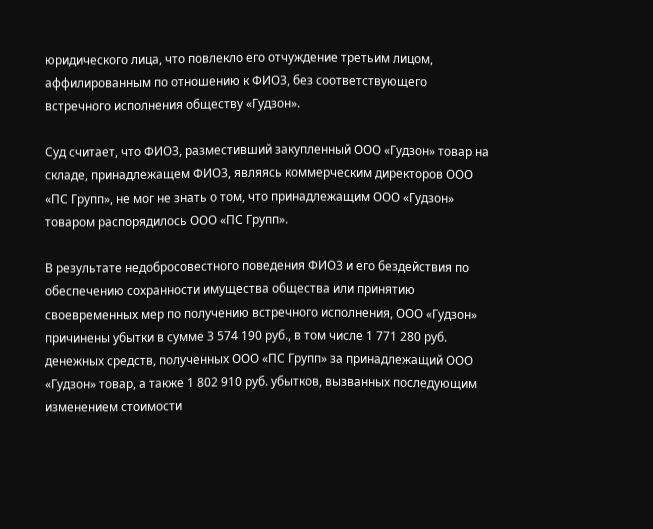юридического лица, что повлекло его отчуждение третьим лицом, аффилированным по отношению к ФИО3, без соответствующего встречного исполнения обществу «Гудзон».

Суд считает, что ФИО3, разместивший закупленный ООО «Гудзон» товар на складе, принадлежащем ФИО3, являясь коммерческим директоров ООО «ПС Групп», не мог не знать о том, что принадлежащим ООО «Гудзон» товаром распорядилось ООО «ПС Групп».

В результате недобросовестного поведения ФИО3 и его бездействия по обеспечению сохранности имущества общества или принятию своевременных мер по получению встречного исполнения, ООО «Гудзон» причинены убытки в сумме 3 574 190 руб., в том числе 1 771 280 руб. денежных средств, полученных ООО «ПС Групп» за принадлежащий ООО «Гудзон» товар, а также 1 802 910 руб. убытков, вызванных последующим изменением стоимости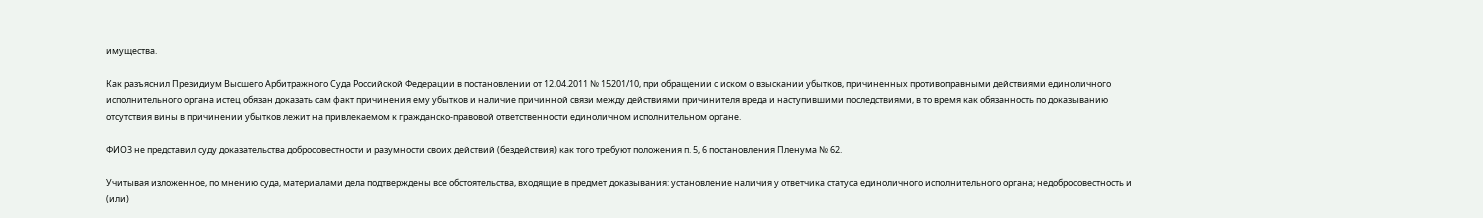имущества.

Как разъяснил Президиум Высшего Арбитражного Суда Российской Федерации в постановлении от 12.04.2011 № 15201/10, при обращении с иском о взыскании убытков, причиненных противоправными действиями единоличного исполнительного органа истец обязан доказать сам факт причинения ему убытков и наличие причинной связи между действиями причинителя вреда и наступившими последствиями, в то время как обязанность по доказыванию отсутствия вины в причинении убытков лежит на привлекаемом к гражданско-правовой ответственности единоличном исполнительном органе.

ФИО3 не представил суду доказательства добросовестности и разумности своих действий (бездействия) как того требуют положения п. 5, 6 постановления Пленума № 62.

Учитывая изложенное, по мнению суда, материалами дела подтверждены все обстоятельства, входящие в предмет доказывания: установление наличия у ответчика статуса единоличного исполнительного органа; недобросовестность и (или)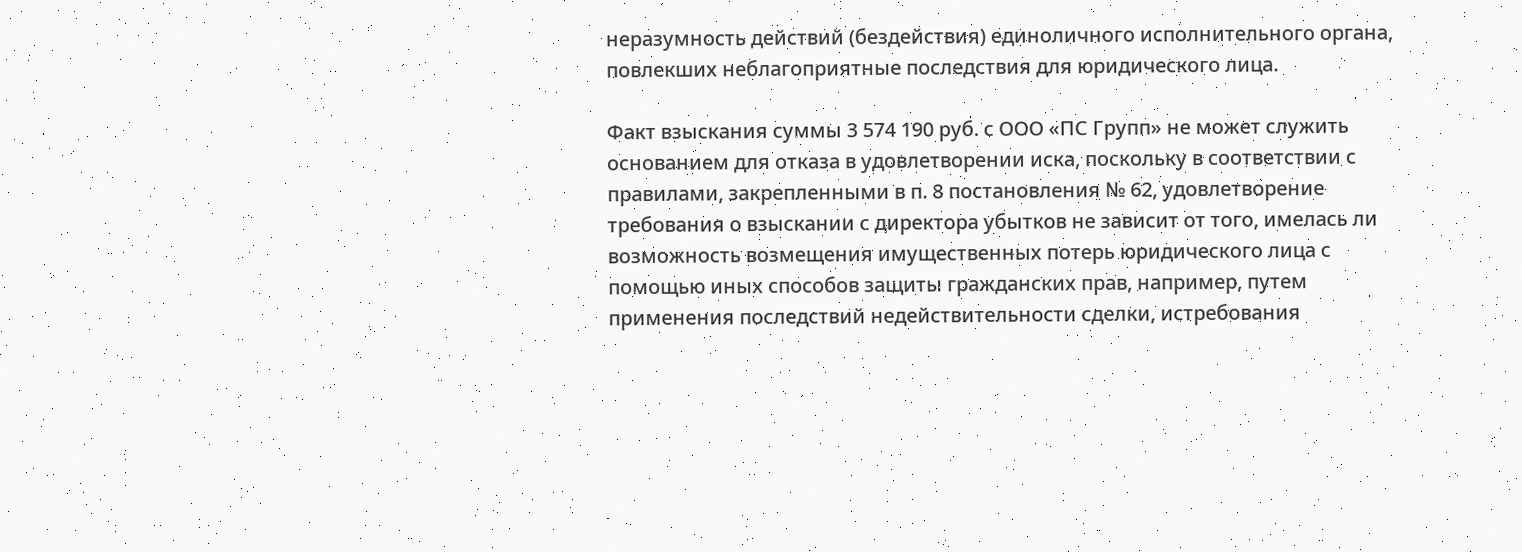неразумность действий (бездействия) единоличного исполнительного органа, повлекших неблагоприятные последствия для юридического лица.

Факт взыскания суммы 3 574 190 руб. с ООО «ПС Групп» не может служить основанием для отказа в удовлетворении иска, поскольку в соответствии с правилами, закрепленными в п. 8 постановления № 62, удовлетворение требования о взыскании с директора убытков не зависит от того, имелась ли возможность возмещения имущественных потерь юридического лица с помощью иных способов защиты гражданских прав, например, путем применения последствий недействительности сделки, истребования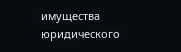имущества юридического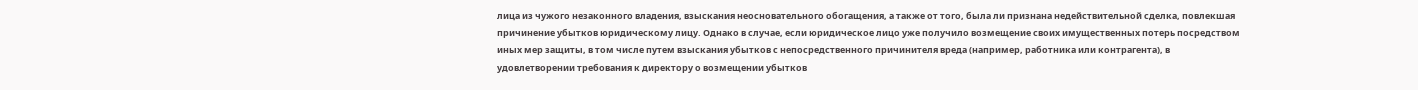лица из чужого незаконного владения, взыскания неосновательного обогащения, а также от того, была ли признана недействительной сделка, повлекшая причинение убытков юридическому лицу. Однако в случае, если юридическое лицо уже получило возмещение своих имущественных потерь посредством иных мер защиты, в том числе путем взыскания убытков с непосредственного причинителя вреда (например, работника или контрагента), в удовлетворении требования к директору о возмещении убытков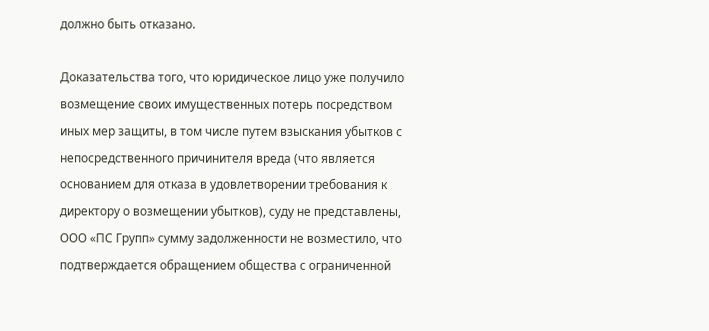должно быть отказано.

Доказательства того, что юридическое лицо уже получило возмещение своих имущественных потерь посредством иных мер защиты, в том числе путем взыскания убытков с непосредственного причинителя вреда (что является основанием для отказа в удовлетворении требования к директору о возмещении убытков), суду не представлены, ООО «ПС Групп» сумму задолженности не возместило, что подтверждается обращением общества с ограниченной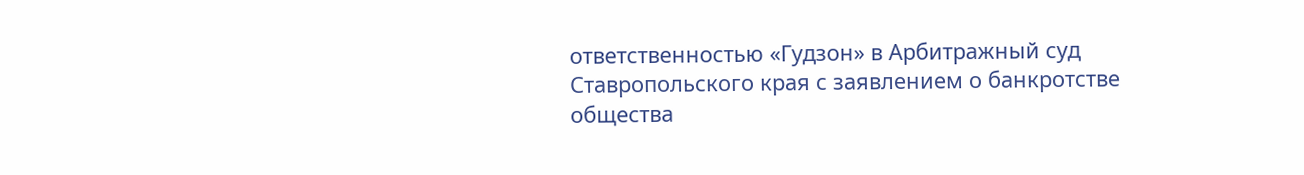ответственностью «Гудзон» в Арбитражный суд Ставропольского края с заявлением о банкротстве общества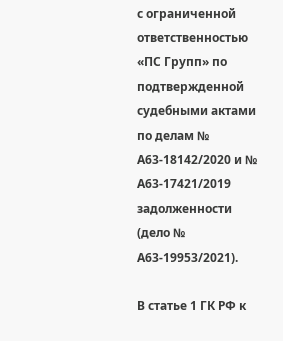с ограниченной ответственностью «ПС Групп» по подтвержденной судебными актами по делам № А63-18142/2020 и № А63-17421/2019 задолженности (дело № А63-19953/2021).

В статье 1 ГК РФ к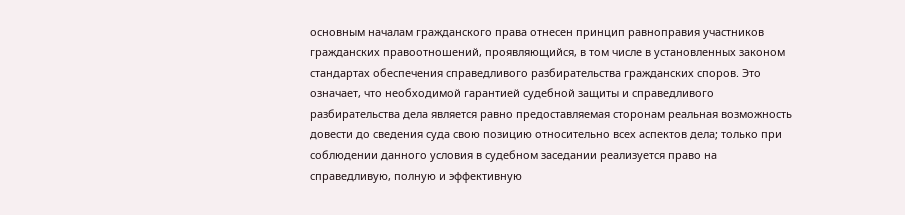основным началам гражданского права отнесен принцип равноправия участников гражданских правоотношений, проявляющийся, в том числе в установленных законом стандартах обеспечения справедливого разбирательства гражданских споров. Это означает, что необходимой гарантией судебной защиты и справедливого разбирательства дела является равно предоставляемая сторонам реальная возможность довести до сведения суда свою позицию относительно всех аспектов дела; только при соблюдении данного условия в судебном заседании реализуется право на справедливую, полную и эффективную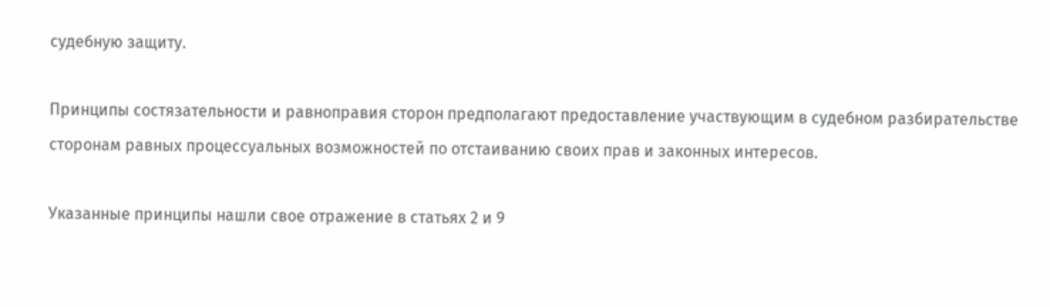судебную защиту.

Принципы состязательности и равноправия сторон предполагают предоставление участвующим в судебном разбирательстве сторонам равных процессуальных возможностей по отстаиванию своих прав и законных интересов.

Указанные принципы нашли свое отражение в статьях 2 и 9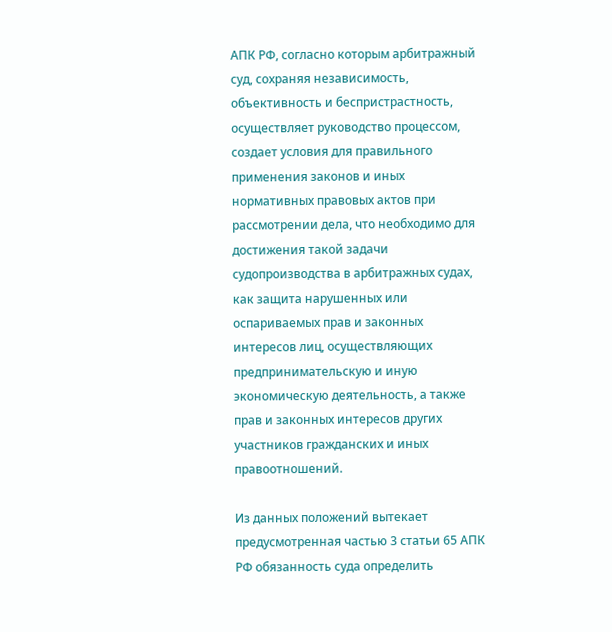АПК РФ, согласно которым арбитражный суд, сохраняя независимость, объективность и беспристрастность, осуществляет руководство процессом, создает условия для правильного применения законов и иных нормативных правовых актов при рассмотрении дела, что необходимо для достижения такой задачи судопроизводства в арбитражных судах, как защита нарушенных или оспариваемых прав и законных интересов лиц, осуществляющих предпринимательскую и иную экономическую деятельность, а также прав и законных интересов других участников гражданских и иных правоотношений.

Из данных положений вытекает предусмотренная частью 3 статьи 65 АПК РФ обязанность суда определить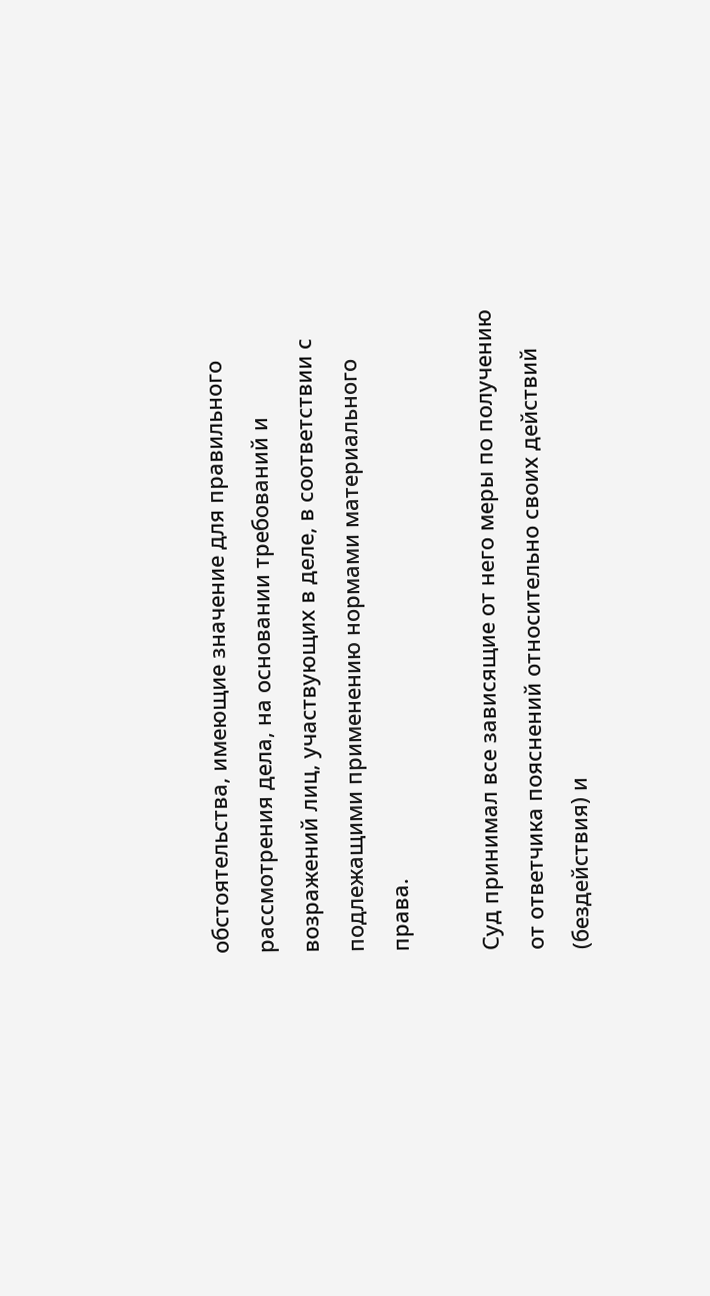обстоятельства, имеющие значение для правильного рассмотрения дела, на основании требований и возражений лиц, участвующих в деле, в соответствии с подлежащими применению нормами материального права.

Суд принимал все зависящие от него меры по получению от ответчика пояснений относительно своих действий (бездействия) и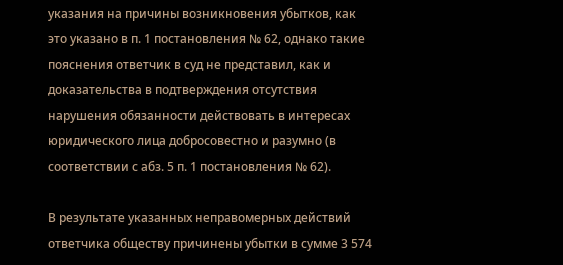указания на причины возникновения убытков, как это указано в п. 1 постановления № 62, однако такие пояснения ответчик в суд не представил, как и доказательства в подтверждения отсутствия нарушения обязанности действовать в интересах юридического лица добросовестно и разумно (в соответствии с абз. 5 п. 1 постановления № 62).

В результате указанных неправомерных действий ответчика обществу причинены убытки в сумме 3 574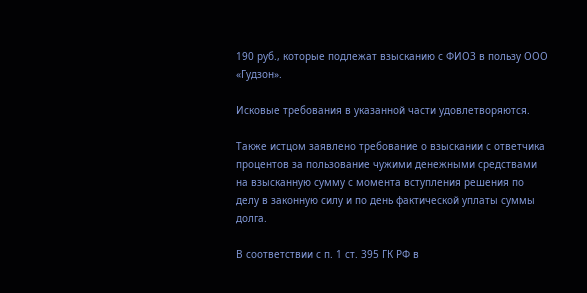190 руб., которые подлежат взысканию с ФИО3 в пользу ООО «Гудзон».

Исковые требования в указанной части удовлетворяются.

Также истцом заявлено требование о взыскании с ответчика процентов за пользование чужими денежными средствами на взысканную сумму с момента вступления решения по делу в законную силу и по день фактической уплаты суммы долга.

В соответствии с п. 1 ст. 395 ГК РФ в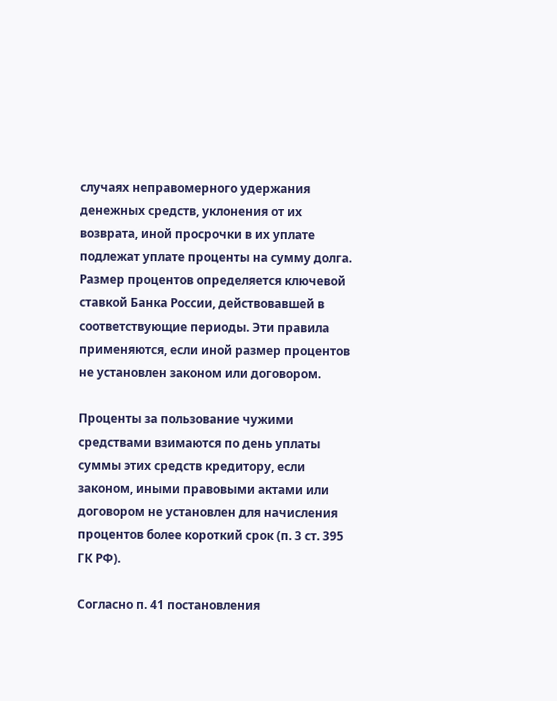случаях неправомерного удержания денежных средств, уклонения от их возврата, иной просрочки в их уплате подлежат уплате проценты на сумму долга. Размер процентов определяется ключевой ставкой Банка России, действовавшей в соответствующие периоды. Эти правила применяются, если иной размер процентов не установлен законом или договором.

Проценты за пользование чужими средствами взимаются по день уплаты суммы этих средств кредитору, если законом, иными правовыми актами или договором не установлен для начисления процентов более короткий срок (п. 3 ст. 395 ГК РФ).

Согласно п. 41 постановления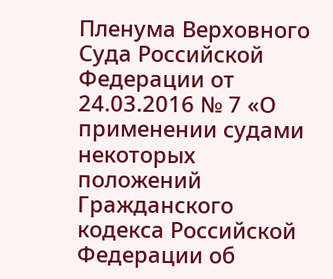Пленума Верховного Суда Российской Федерации от 24.03.2016 № 7 «О применении судами некоторых положений Гражданского кодекса Российской Федерации об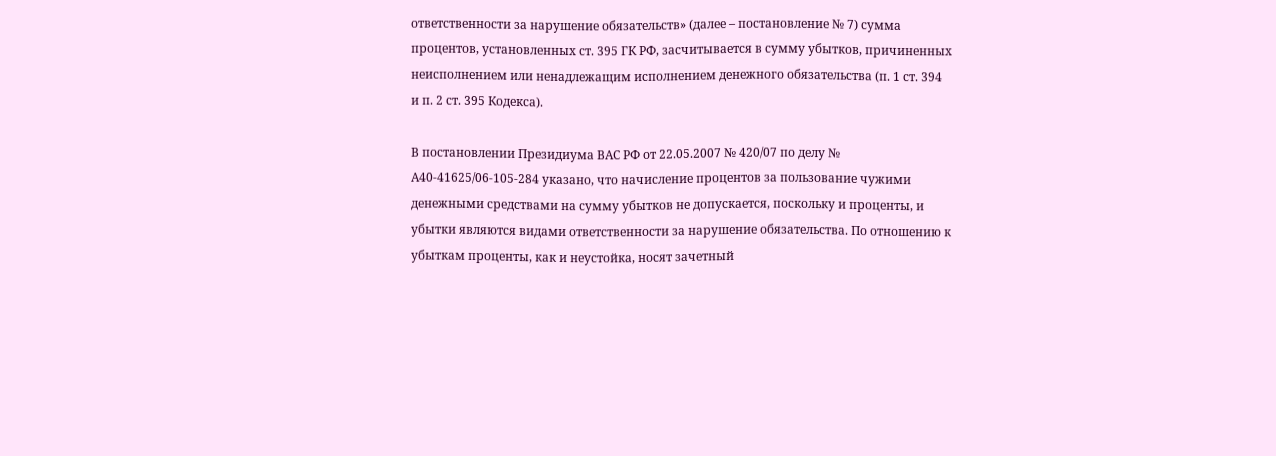ответственности за нарушение обязательств» (далее – постановление № 7) сумма процентов, установленных ст. 395 ГК РФ, засчитывается в сумму убытков, причиненных неисполнением или ненадлежащим исполнением денежного обязательства (п. 1 ст. 394 и п. 2 ст. 395 Кодекса).

В постановлении Президиума ВАС РФ от 22.05.2007 № 420/07 по делу № А40-41625/06-105-284 указано, что начисление процентов за пользование чужими денежными средствами на сумму убытков не допускается, поскольку и проценты, и убытки являются видами ответственности за нарушение обязательства. По отношению к убыткам проценты, как и неустойка, носят зачетный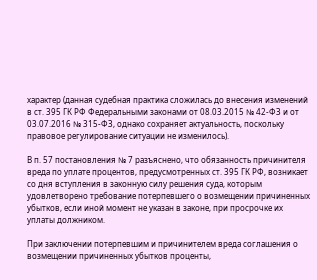характер (данная судебная практика сложилась до внесения изменений в ст. 395 ГК РФ Федеральными законами от 08.03.2015 № 42-ФЗ и от 03.07.2016 № 315-ФЗ, однако сохраняет актуальность, поскольку правовое регулирование ситуации не изменилось).

В п. 57 постановления № 7 разъяснено, что обязанность причинителя вреда по уплате процентов, предусмотренных ст. 395 ГК РФ, возникает со дня вступления в законную силу решения суда, которым удовлетворено требование потерпевшего о возмещении причиненных убытков, если иной момент не указан в законе, при просрочке их уплаты должником.

При заключении потерпевшим и причинителем вреда соглашения о возмещении причиненных убытков проценты,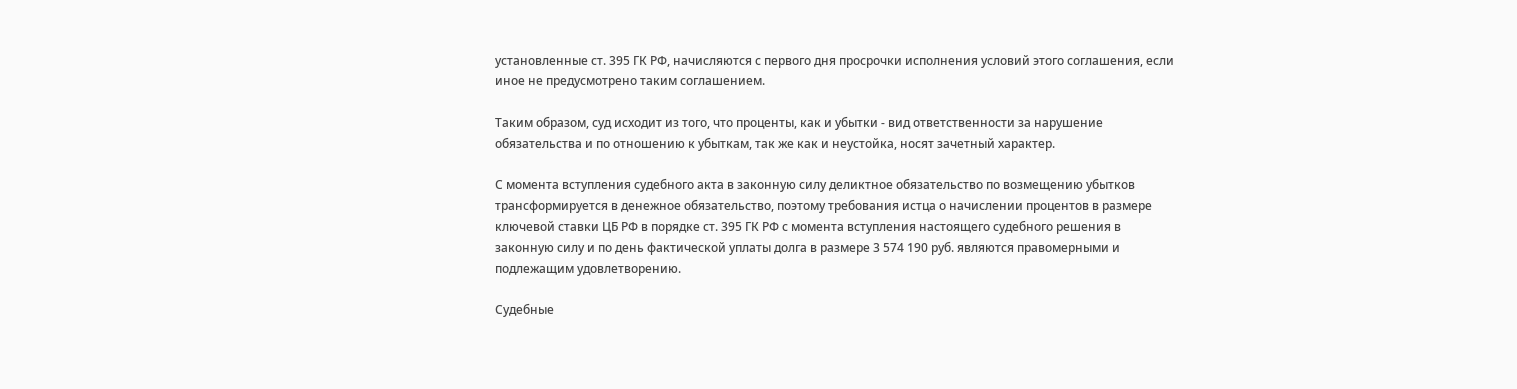установленные ст. 395 ГК РФ, начисляются с первого дня просрочки исполнения условий этого соглашения, если иное не предусмотрено таким соглашением.

Таким образом, суд исходит из того, что проценты, как и убытки - вид ответственности за нарушение обязательства и по отношению к убыткам, так же как и неустойка, носят зачетный характер.

С момента вступления судебного акта в законную силу деликтное обязательство по возмещению убытков трансформируется в денежное обязательство, поэтому требования истца о начислении процентов в размере ключевой ставки ЦБ РФ в порядке ст. 395 ГК РФ с момента вступления настоящего судебного решения в законную силу и по день фактической уплаты долга в размере 3 574 190 руб. являются правомерными и подлежащим удовлетворению.

Судебные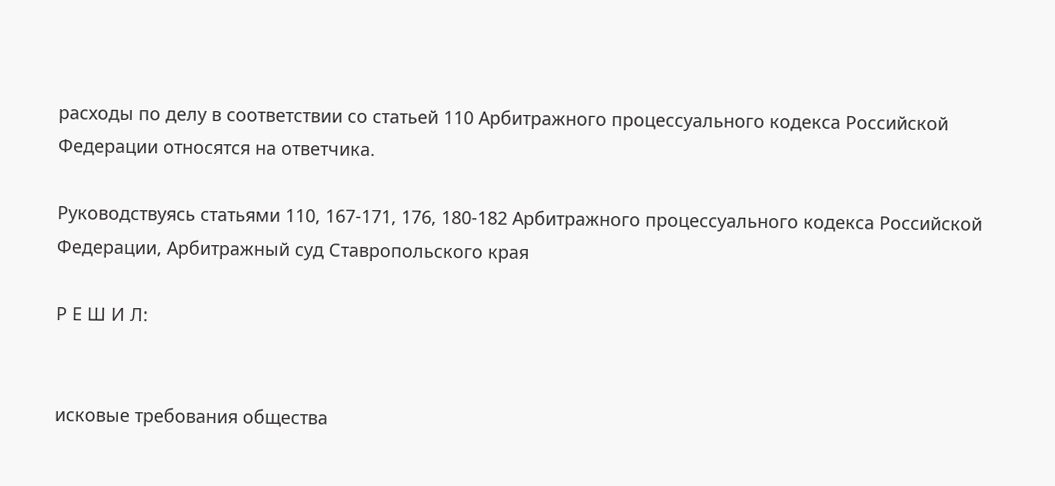расходы по делу в соответствии со статьей 110 Арбитражного процессуального кодекса Российской Федерации относятся на ответчика.

Руководствуясь статьями 110, 167-171, 176, 180-182 Арбитражного процессуального кодекса Российской Федерации, Арбитражный суд Ставропольского края

Р Е Ш И Л:


исковые требования общества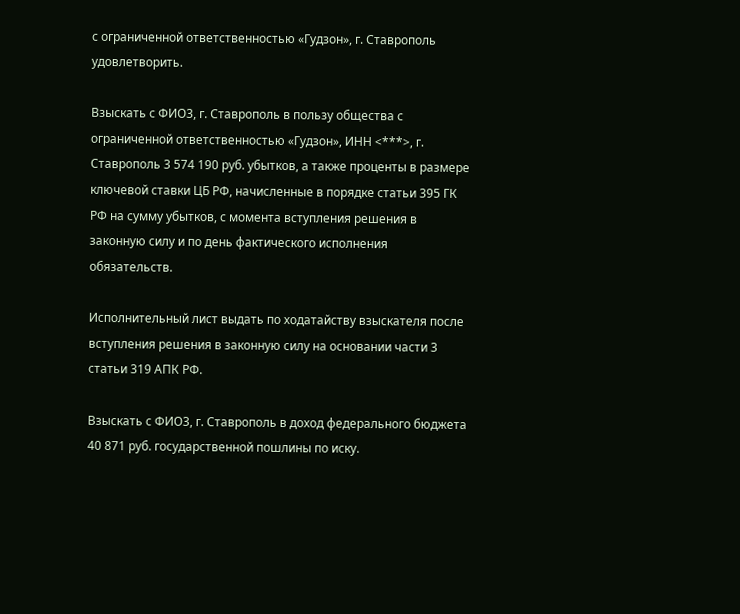с ограниченной ответственностью «Гудзон», г. Ставрополь удовлетворить.

Взыскать с ФИО3, г. Ставрополь в пользу общества с ограниченной ответственностью «Гудзон», ИНН <***>, г. Ставрополь 3 574 190 руб. убытков, а также проценты в размере ключевой ставки ЦБ РФ, начисленные в порядке статьи 395 ГК РФ на сумму убытков, с момента вступления решения в законную силу и по день фактического исполнения обязательств.

Исполнительный лист выдать по ходатайству взыскателя после вступления решения в законную силу на основании части 3 статьи 319 АПК РФ.

Взыскать с ФИО3, г. Ставрополь в доход федерального бюджета 40 871 руб. государственной пошлины по иску.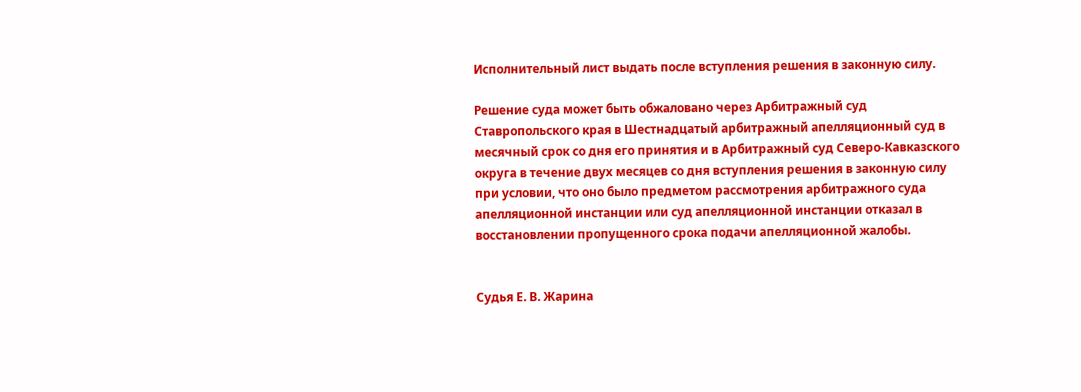Исполнительный лист выдать после вступления решения в законную силу.

Решение суда может быть обжаловано через Арбитражный суд Ставропольского края в Шестнадцатый арбитражный апелляционный суд в месячный срок со дня его принятия и в Арбитражный суд Северо-Кавказского округа в течение двух месяцев со дня вступления решения в законную силу при условии, что оно было предметом рассмотрения арбитражного суда апелляционной инстанции или суд апелляционной инстанции отказал в восстановлении пропущенного срока подачи апелляционной жалобы.


Судья Е. В. Жарина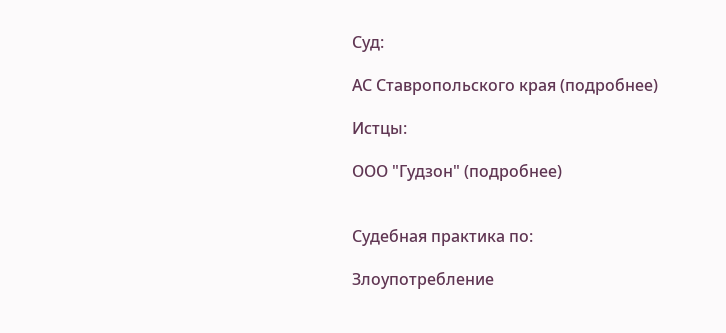Суд:

АС Ставропольского края (подробнее)

Истцы:

ООО "Гудзон" (подробнее)


Судебная практика по:

Злоупотребление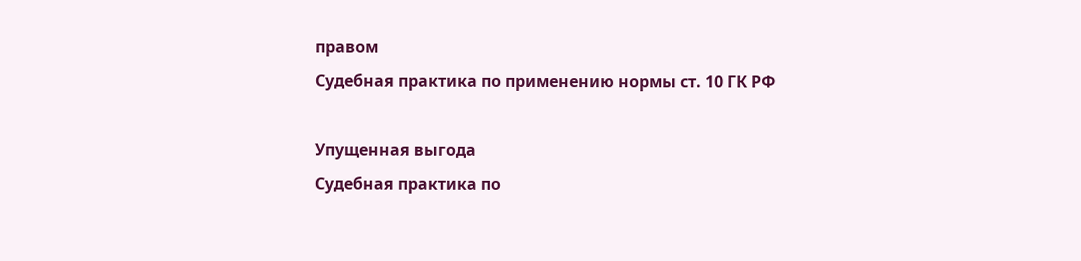правом
Судебная практика по применению нормы ст. 10 ГК РФ

Упущенная выгода
Судебная практика по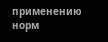применению норм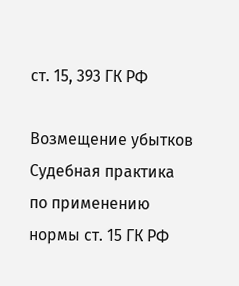ст. 15, 393 ГК РФ

Возмещение убытков
Судебная практика по применению нормы ст. 15 ГК РФ